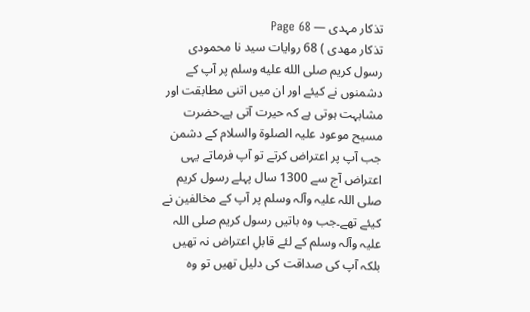تذکار مہدی — Page 68
تذکار مهدی ) 68 روایات سید نا محمودی رسول کریم صلى الله عليه وسلم پر آپ کے دشمنوں نے کیئے اور ان میں اتنی مطابقت اور مشابہت ہوتی ہے کہ حیرت آتی ہے۔حضرت مسیح موعود علیہ الصلوۃ والسلام کے دشمن جب آپ پر اعتراض کرتے تو آپ فرماتے یہی اعتراض آج سے 1300 سال پہلے رسول کریم صلی اللہ علیہ وآلہ وسلم پر آپ کے مخالفین نے کیئے تھے۔جب وہ باتیں رسول کریم صلی اللہ علیہ وآلہ وسلم کے لئے قابلِ اعتراض نہ تھیں بلکہ آپ کی صداقت کی دلیل تھیں تو وہ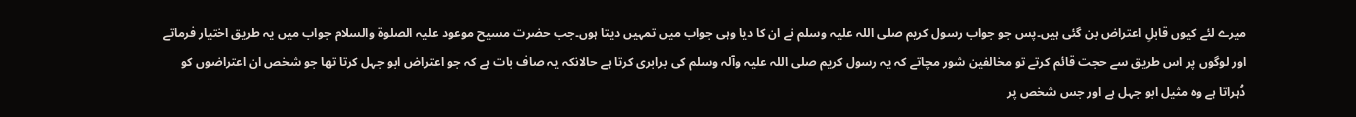میرے لئے کیوں قابلِ اعتراض بن گئی ہیں۔پس جو جواب رسول کریم صلی اللہ علیہ وسلم نے ان کا دیا وہی جواب میں تمہیں دیتا ہوں۔جب حضرت مسیح موعود علیہ الصلوۃ والسلام جواب میں یہ طریق اختیار فرماتے اور لوگوں پر اس طریق سے حجت قائم کرتے تو مخالفین شور مچاتے کہ یہ رسول کریم صلی اللہ علیہ وآلہ وسلم کی برابری کرتا ہے حالانکہ یہ صاف بات ہے کہ جو اعتراض ابو جہل کرتا تھا جو شخص ان اعتراضوں کو دُہراتا ہے وہ مثیل ابو جہل ہے اور جس شخص پر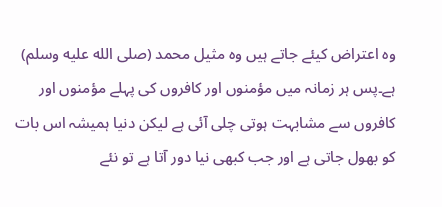وہ اعتراض کیئے جاتے ہیں وہ مثیل محمد (صلى الله عليه وسلم) ہے۔پس ہر زمانہ میں مؤمنوں اور کافروں کی پہلے مؤمنوں اور کافروں سے مشابہت ہوتی چلی آئی ہے لیکن دنیا ہمیشہ اس بات کو بھول جاتی ہے اور جب کبھی نیا دور آتا ہے تو نئے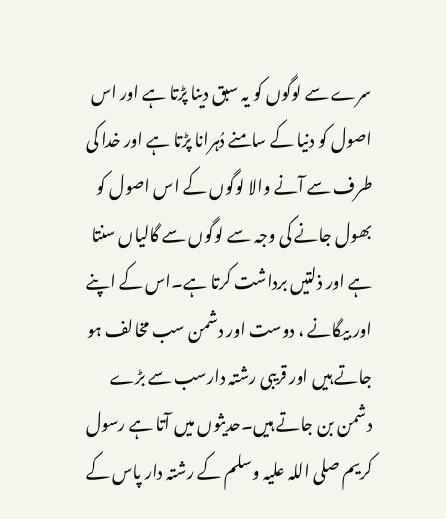سرے سے لوگوں کو یہ سبق دینا پڑتا ہے اور اس اصول کو دنیا کے سامنے دُہرانا پڑتا ہے اور خدا کی طرف سے آنے والا لوگوں کے اس اصول کو بھول جانے کی وجہ سے لوگوں سے گالیاں سنتا ہے اور ذلتیں برداشت کرتا ہے۔اس کے اپنے اور بیگانے ، دوست اور دشمن سب مخالف ہو جاتے ہیں اور قریبی رشتہ دارسب سے بڑے دشمن بن جاتے ہیں۔حدیثوں میں آتا ہے رسول کریم صلی اللہ علیہ وسلم کے رشتہ دار پاس کے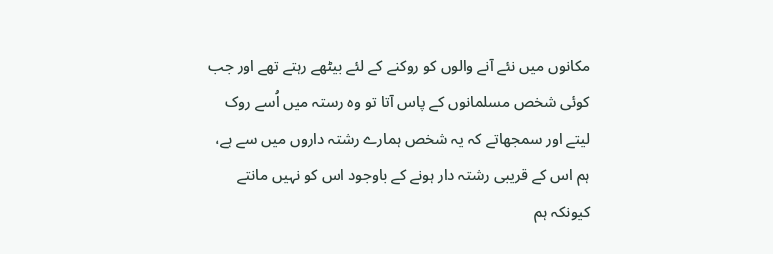مکانوں میں نئے آنے والوں کو روکنے کے لئے بیٹھے رہتے تھے اور جب کوئی شخص مسلمانوں کے پاس آتا تو وہ رستہ میں اُسے روک لیتے اور سمجھاتے کہ یہ شخص ہمارے رشتہ داروں میں سے ہے، ہم اس کے قریبی رشتہ دار ہونے کے باوجود اس کو نہیں مانتے کیونکہ ہم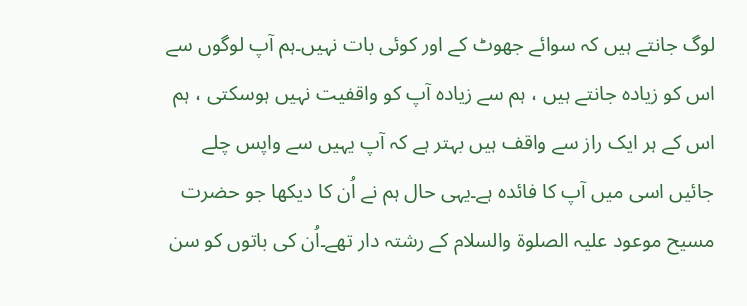لوگ جانتے ہیں کہ سوائے جھوٹ کے اور کوئی بات نہیں۔ہم آپ لوگوں سے اس کو زیادہ جانتے ہیں ، ہم سے زیادہ آپ کو واقفیت نہیں ہوسکتی ، ہم اس کے ہر ایک راز سے واقف ہیں بہتر ہے کہ آپ یہیں سے واپس چلے جائیں اسی میں آپ کا فائدہ ہے۔یہی حال ہم نے اُن کا دیکھا جو حضرت مسیح موعود علیہ الصلوۃ والسلام کے رشتہ دار تھے۔اُن کی باتوں کو سن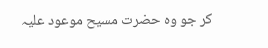کر جو وہ حضرت مسیح موعود علیہ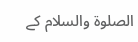الصلوۃ والسلام کے